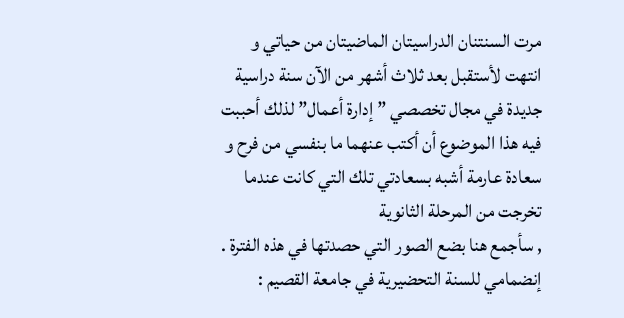مرت السنتنان الدراسيتان الماضيتان من حياتي و انتهت لأستقبل بعد ثلاث أشهر من الآن سنة دراسية جديدة في مجال تخصصي ” إدارة أعمال” لذلك أحببت فيه هذا الموضوع أن أكتب عنهما ما بنفسي من فرح و سعادة عارمة أشبه بسعادتي تلك التي كانت عندما تخرجت من المرحلة الثانوية
, سأجمع هنا بضع الصور التي حصدتها في هذه الفترة .
إنضمامي للسنة التحضيرية في جامعة القصيم :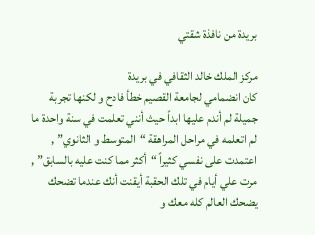بريدة من نافذة شقتي

مركز الملك خالد الثقافي في بريدة
كان انضمامي لجامعة القصيم خطأ فادح و لكنها تجربة جميلة لم أندم عليها ابداً حيث أنني تعلمت في سنة واحدة ما لم اتعلمه في مراحل المراهقة “المتوسط و الثانوي” , اعتمدت على نفسي كثيراً “أكثر مما كنت عليه بالسابق” , مرت علي أيام في تلك الحقبة أيقنت أنك عندما تضحك يضحك العالم كله معك و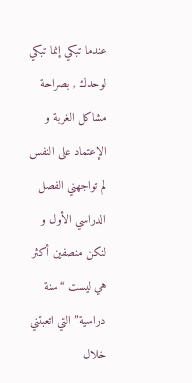عندما تبكي إنما تبكي لوحدك , بصراحة مشاكل الغربة و الإعتماد على النفس لم تواجهني الفصل الدراسي الأول و لنكن منصفين أكثر هي ليست “سنة دراسية” التي اتعبتني خلال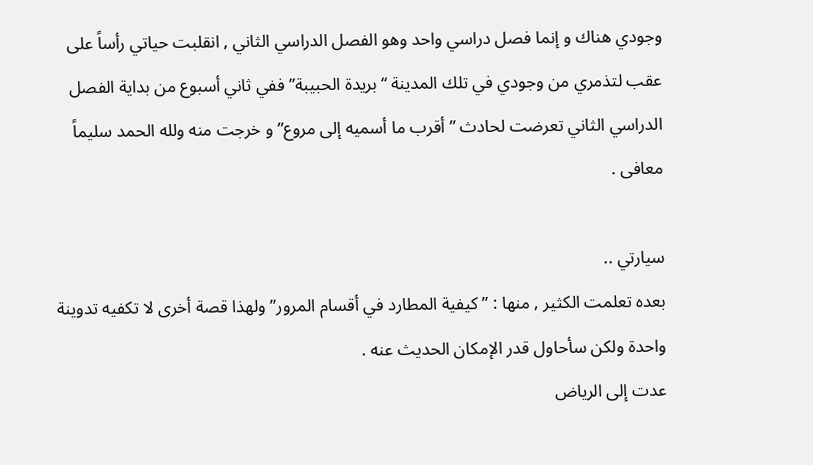وجودي هناك و إنما فصل دراسي واحد وهو الفصل الدراسي الثاني , انقلبت حياتي رأساً على عقب لتذمري من وجودي في تلك المدينة “بريدة الحبيبة” ففي ثاني أسبوع من بداية الفصل الدراسي الثاني تعرضت لحادث ” أقرب ما أسميه إلى مروع” و خرجت منه ولله الحمد سليماً معافى .

سيارتي ..
بعده تعلمت الكثير , منها : ” كيفية المطارد في أقسام المرور” ولهذا قصة أخرى لا تكفيه تدوينة واحدة ولكن سأحاول قدر الإمكان الحديث عنه .
عدت إلى الرياض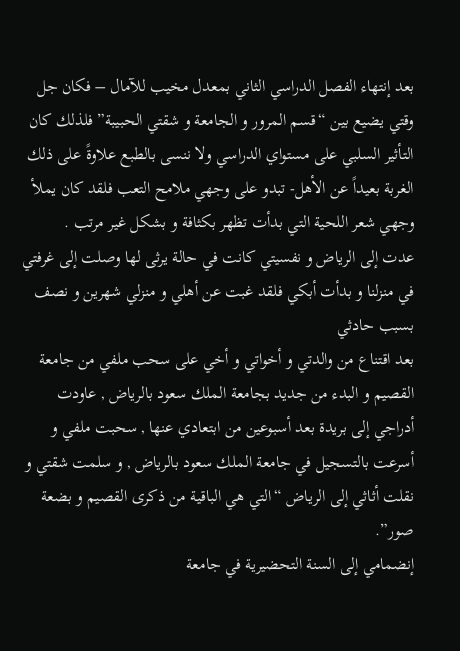بعد إنتهاء الفصل الدراسي الثاني بمعدل مخيب للآمال – فكان جل وقتي يضيع بين “قسم المرور و الجامعة و شقتي الحبيبة” فلذلك كان التأثير السلبي على مستواي الدراسي ولا ننسى بالطبع علاوةً على ذلك الغربة بعيداً عن الأهل- تبدو على وجهي ملامح التعب فلقد كان يملأ وجهي شعر اللحية التي بدأت تظهر بكثافة و بشكل غير مرتب .
عدت إلى الرياض و نفسيتي كانت في حالة يرثى لها وصلت إلى غرفتي في منزلنا و بدأت أبكي فلقد غبت عن أهلي و منزلي شهرين و نصف بسبب حادثي
بعد اقتناع من والدتي و أخواتي و أخي على سحب ملفي من جامعة القصيم و البدء من جديد بجامعة الملك سعود بالرياض , عاودت أدراجي إلى بريدة بعد أسبوعين من ابتعادي عنها , سحبت ملفي و أسرعت بالتسجيل في جامعة الملك سعود بالرياض , و سلمت شقتي و نقلت أثاثي إلى الرياض “التي هي الباقية من ذكرى القصيم و بضعة صور”.
إنضمامي إلى السنة التحضيرية في جامعة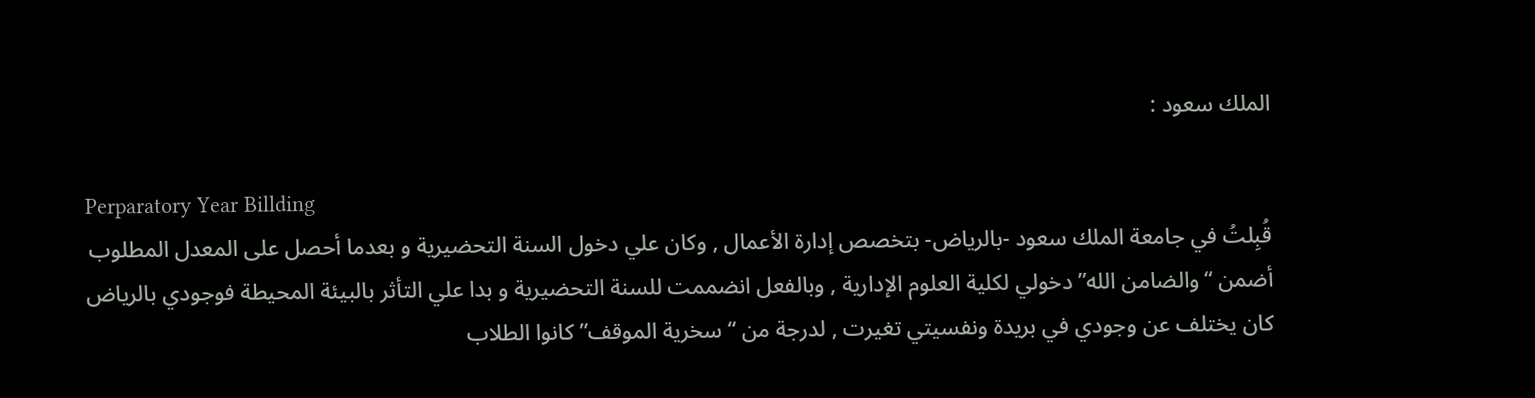الملك سعود :

Perparatory Year Billding
قُبِلتُ في جامعة الملك سعود -بالرياض- بتخصص إدارة الأعمال , وكان علي دخول السنة التحضيرية و بعدما أحصل على المعدل المطلوب أضمن “والضامن الله” دخولي لكلية العلوم الإدارية , وبالفعل انضممت للسنة التحضيرية و بدا علي التأثر بالبيئة المحيطة فوجودي بالرياض كان يختلف عن وجودي في بريدة ونفسيتي تغيرت , لدرجة من “سخرية الموقف” كانوا الطلاب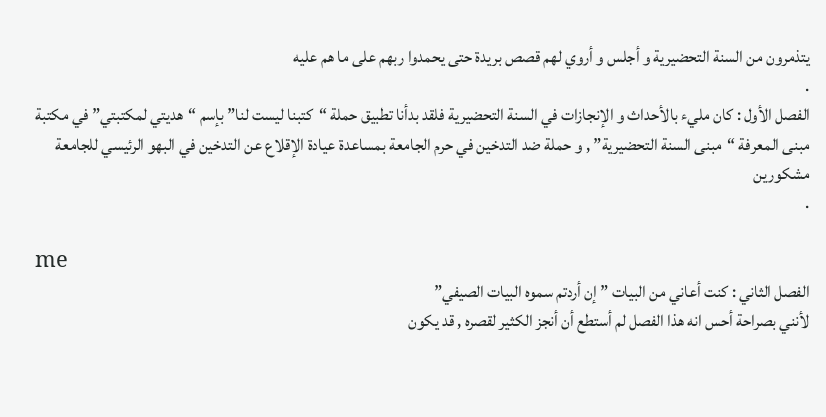يتذمرون من السنة التحضيرية و أجلس و أروي لهم قصص بريدة حتى يحمدوا ربهم على ما هم عليه
.
الفصل الأول : كان مليء بالأحداث و الإنجازات في السنة التحضيرية فلقد بدأنا تطبيق حملة “كتبنا ليست لنا” بإسم “هديتي لمكتبتي” في مكتبة مبنى المعرفة “مبنى السنة التحضيرية” , و حملة ضد التدخين في حرم الجامعة بمساعدة عيادة الإقلاع عن التدخين في البهو الرئيسي للجامعة مشكورين
.

me
الفصل الثاني : كنت أعاني من البيات ” إن أردتم سموه البيات الصيفي”
لأنني بصراحة أحس انه هذا الفصل لم أستطع أن أنجز الكثير لقصره , قد يكون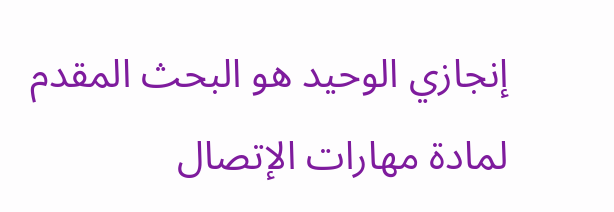إنجازي الوحيد هو البحث المقدم لمادة مهارات الإتصال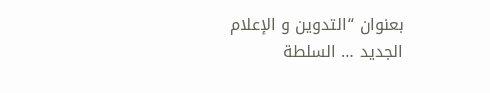بعنوان “التدوين و الإعلام الجديد … السلطة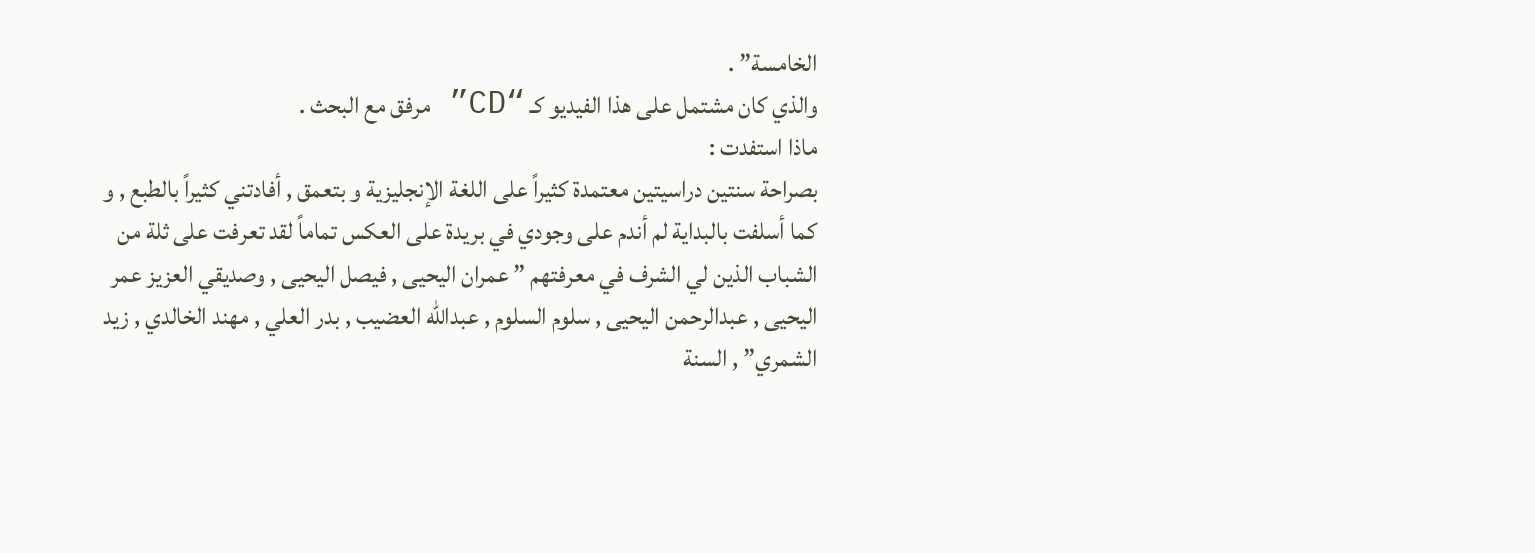الخامسة” .
والذي كان مشتمل على هذا الفيديو كـ “CD” مرفق مع البحث .
ماذا استفدت :
بصراحة سنتين دراسيتين معتمدة كثيراً على اللغة الإنجليزية و بتعمق , أفادتني كثيراً بالطبع , و كما أسلفت بالبداية لم أندم على وجودي في بريدة على العكس تماماً لقد تعرفت على ثلة من الشباب الذين لي الشرف في معرفتهم ” عمران اليحيى , فيصل اليحيى , وصديقي العزيز عمر اليحيى , عبدالرحمن اليحيى , سلوم السلوم , عبدالله العضيب , بدر العلي , مهند الخالدي , زيد الشمري” , السنة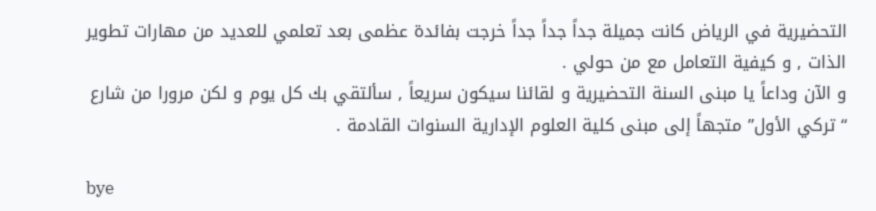التحضيرية في الرياض كانت جميلة جداً جداً جداً خرجت بفائدة عظمى بعد تعلمي للعديد من مهارات تطوير الذات , و كيفية التعامل مع من حولي .
و الآن وداعاً يا مبنى السنة التحضيرية و لقائنا سيكون سريعاً , سألتقي بك كل يوم و لكن مرورا من شارع “تركي الأول” متجهاً إلى مبنى كلية العلوم الإدارية السنوات القادمة .

bye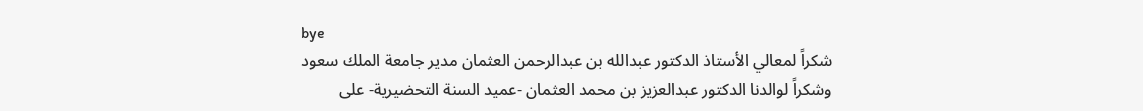bye
شكراً لمعالي الأستاذ الدكتور عبدالله بن عبدالرحمن العثمان مدير جامعة الملك سعود
وشكراً لوالدنا الدكتور عبدالعزيز بن محمد العثمان -عميد السنة التحضيرية- على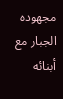مجهوده الجبار مع أبنائه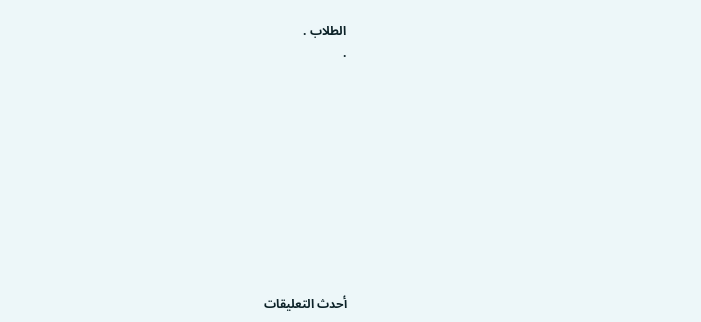الطلاب .
.










أحدث التعليقات